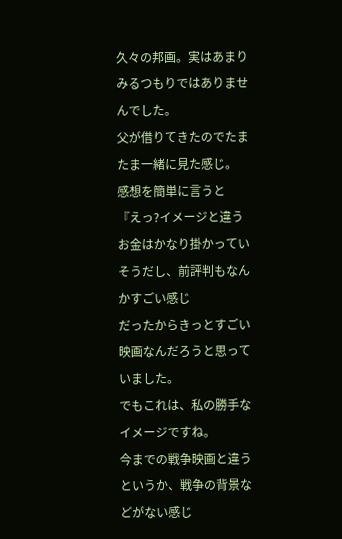久々の邦画。実はあまりみるつもりではありませんでした。
父が借りてきたのでたまたま一緒に見た感じ。
感想を簡単に言うと
『えっ?イメージと違う
お金はかなり掛かっていそうだし、前評判もなんかすごい感じ
だったからきっとすごい映画なんだろうと思っていました。
でもこれは、私の勝手なイメージですね。
今までの戦争映画と違うというか、戦争の背景などがない感じ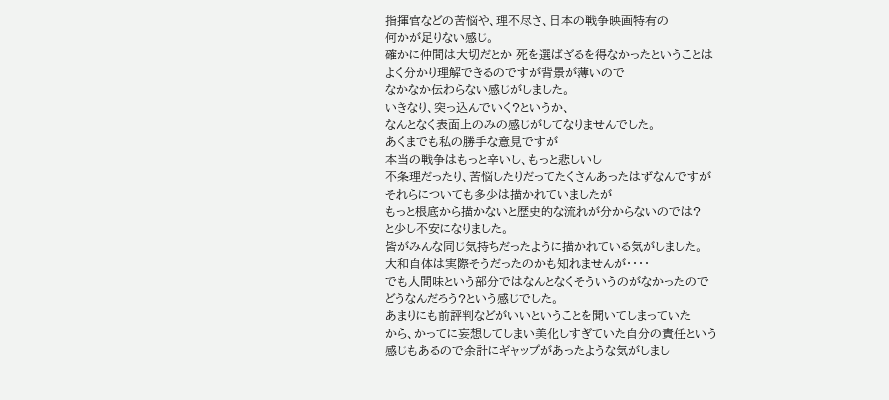指揮官などの苦悩や、理不尽さ、日本の戦争映画特有の
何かが足りない感じ。
確かに仲間は大切だとか 死を選ばざるを得なかったということは
よく分かり理解できるのですが背景が薄いので
なかなか伝わらない感じがしました。
いきなり、突っ込んでいく?というか、
なんとなく表面上のみの感じがしてなりませんでした。
あくまでも私の勝手な意見ですが
本当の戦争はもっと辛いし、もっと悲しいし
不条理だったり、苦悩したりだってたくさんあったはずなんですが
それらについても多少は描かれていましたが
もっと根底から描かないと歴史的な流れが分からないのでは?
と少し不安になりました。
皆がみんな同じ気持ちだったように描かれている気がしました。
大和自体は実際そうだったのかも知れませんが・・・・
でも人間味という部分ではなんとなくそういうのがなかったので
どうなんだろう?という感じでした。
あまりにも前評判などがいいということを聞いてしまっていた
から、かってに妄想してしまい美化しすぎていた自分の責任という
感じもあるので余計にギャップがあったような気がしまし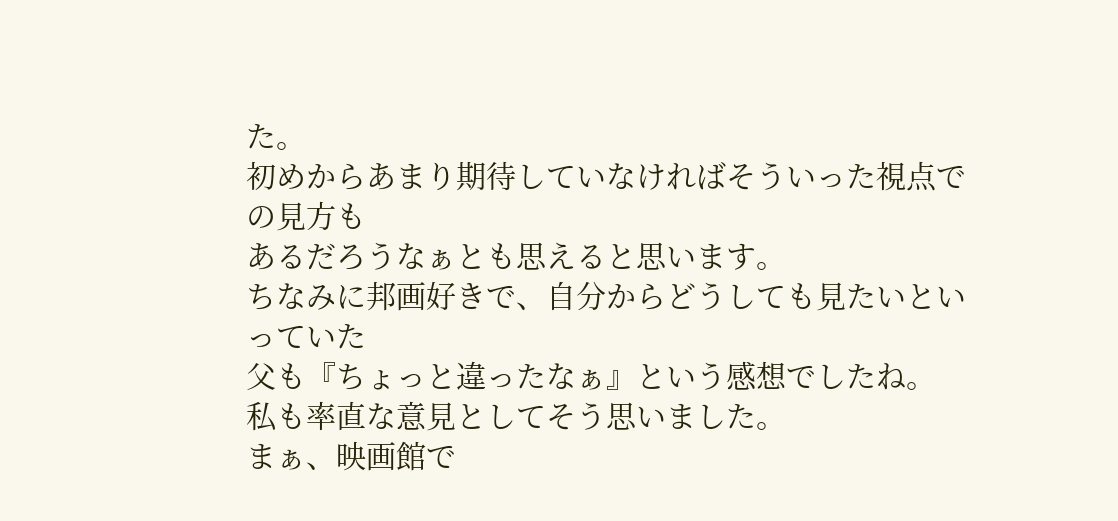た。
初めからあまり期待していなければそういった視点での見方も
あるだろうなぁとも思えると思います。
ちなみに邦画好きで、自分からどうしても見たいといっていた
父も『ちょっと違ったなぁ』という感想でしたね。
私も率直な意見としてそう思いました。
まぁ、映画館で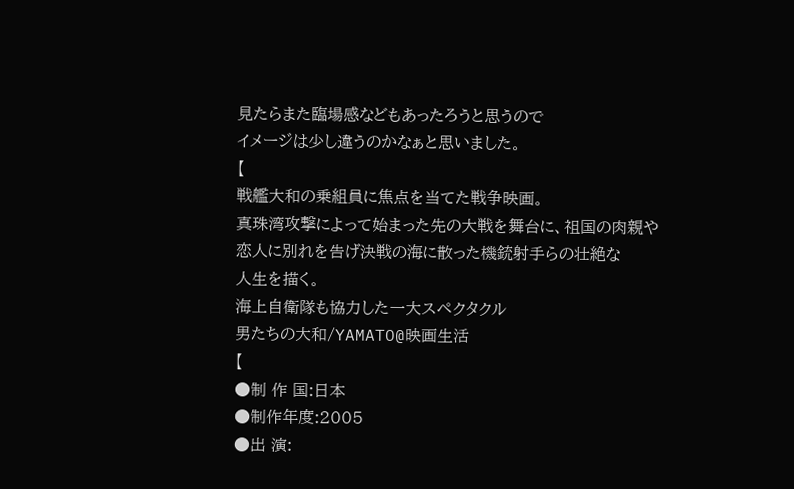見たらまた臨場感などもあったろうと思うので
イメージは少し違うのかなぁと思いました。
【
戦艦大和の乗組員に焦点を当てた戦争映画。
真珠湾攻撃によって始まった先の大戦を舞台に、祖国の肉親や
恋人に別れを告げ決戦の海に散った機銃射手らの壮絶な
人生を描く。
海上自衛隊も協力した一大スペクタクル
男たちの大和/YAMATO@映画生活
【
●制 作 国:日本
●制作年度:2005
●出 演: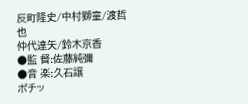反町隆史/中村獅童/渡哲也
仲代達矢/鈴木京香
●監 督:佐藤純彌
●音 楽:久石譲
ポチッ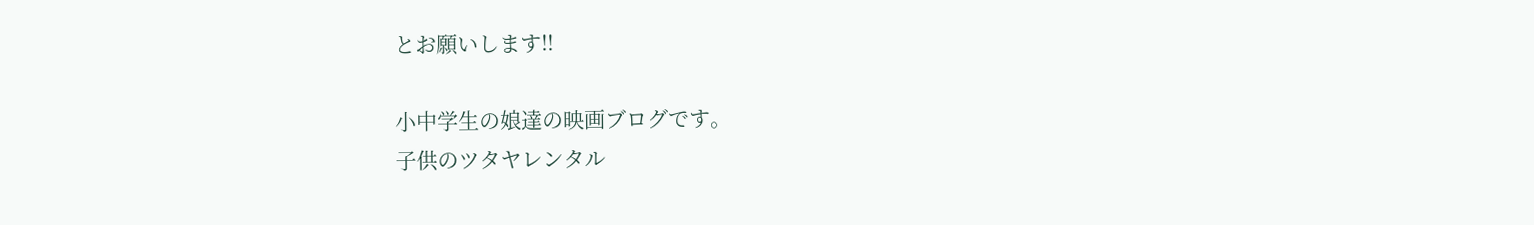とお願いします!!

小中学生の娘達の映画ブログです。
子供のツタヤレンタル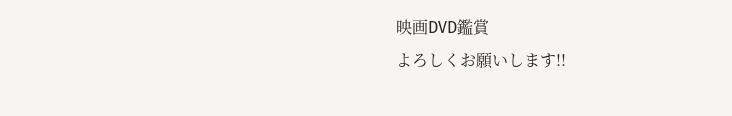映画DVD鑑賞
よろしくお願いします!!